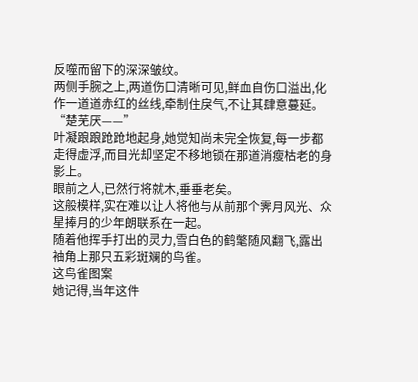反噬而留下的深深皱纹。
两侧手腕之上,两道伤口清晰可见,鲜血自伤口溢出,化作一道道赤红的丝线,牵制住戾气,不让其肆意蔓延。
“楚芜厌——”
叶凝踉踉跄跄地起身,她觉知尚未完全恢复,每一步都走得虚浮,而目光却坚定不移地锁在那道消瘦枯老的身影上。
眼前之人,已然行将就木,垂垂老矣。
这般模样,实在难以让人将他与从前那个霁月风光、众星捧月的少年朗联系在一起。
随着他挥手打出的灵力,雪白色的鹤氅随风翻飞,露出袖角上那只五彩斑斓的鸟雀。
这鸟雀图案
她记得,当年这件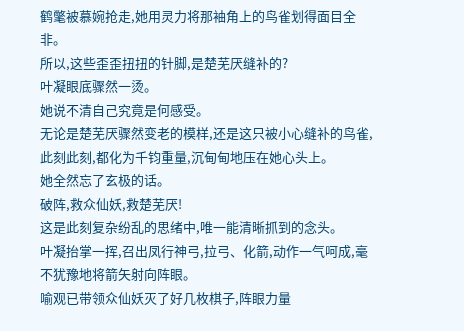鹤氅被慕婉抢走,她用灵力将那袖角上的鸟雀划得面目全非。
所以,这些歪歪扭扭的针脚,是楚芜厌缝补的?
叶凝眼底骤然一烫。
她说不清自己究竟是何感受。
无论是楚芜厌骤然变老的模样,还是这只被小心缝补的鸟雀,此刻此刻,都化为千钧重量,沉甸甸地压在她心头上。
她全然忘了玄极的话。
破阵,救众仙妖,救楚芜厌!
这是此刻复杂纷乱的思绪中,唯一能清晰抓到的念头。
叶凝抬掌一挥,召出凤行神弓,拉弓、化箭,动作一气呵成,毫不犹豫地将箭矢射向阵眼。
喻观已带领众仙妖灭了好几枚棋子,阵眼力量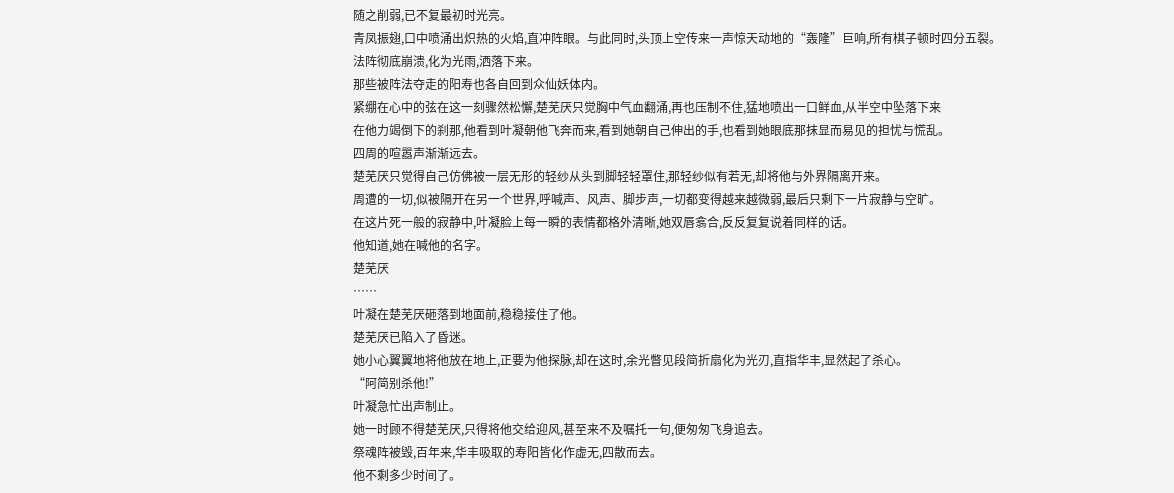随之削弱,已不复最初时光亮。
青凤振翅,口中喷涌出炽热的火焰,直冲阵眼。与此同时,头顶上空传来一声惊天动地的“轰隆”巨响,所有棋子顿时四分五裂。
法阵彻底崩溃,化为光雨,洒落下来。
那些被阵法夺走的阳寿也各自回到众仙妖体内。
紧绷在心中的弦在这一刻骤然松懈,楚芜厌只觉胸中气血翻涌,再也压制不住,猛地喷出一口鲜血,从半空中坠落下来
在他力竭倒下的刹那,他看到叶凝朝他飞奔而来,看到她朝自己伸出的手,也看到她眼底那抹显而易见的担忧与慌乱。
四周的喧嚣声渐渐远去。
楚芜厌只觉得自己仿佛被一层无形的轻纱从头到脚轻轻罩住,那轻纱似有若无,却将他与外界隔离开来。
周遭的一切,似被隔开在另一个世界,呼喊声、风声、脚步声,一切都变得越来越微弱,最后只剩下一片寂静与空旷。
在这片死一般的寂静中,叶凝脸上每一瞬的表情都格外清晰,她双唇翕合,反反复复说着同样的话。
他知道,她在喊他的名字。
楚芜厌
……
叶凝在楚芜厌砸落到地面前,稳稳接住了他。
楚芜厌已陷入了昏迷。
她小心翼翼地将他放在地上,正要为他探脉,却在这时,余光瞥见段简折扇化为光刃,直指华丰,显然起了杀心。
“阿简别杀他!”
叶凝急忙出声制止。
她一时顾不得楚芜厌,只得将他交给迎风,甚至来不及嘱托一句,便匆匆飞身追去。
祭魂阵被毁,百年来,华丰吸取的寿阳皆化作虚无,四散而去。
他不剩多少时间了。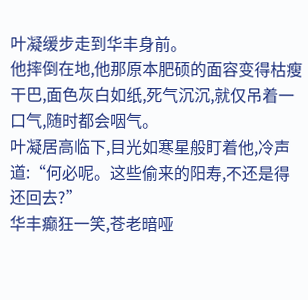叶凝缓步走到华丰身前。
他摔倒在地,他那原本肥硕的面容变得枯瘦干巴,面色灰白如纸,死气沉沉,就仅吊着一口气,随时都会咽气。
叶凝居高临下,目光如寒星般盯着他,冷声道:“何必呢。这些偷来的阳寿,不还是得还回去?”
华丰癫狂一笑,苍老暗哑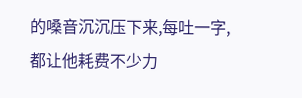的嗓音沉沉压下来,每吐一字,都让他耗费不少力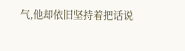气,他却依旧坚持着把话说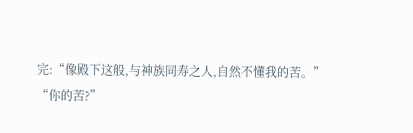完:“像殿下这般,与神族同寿之人,自然不懂我的苦。”
“你的苦?”